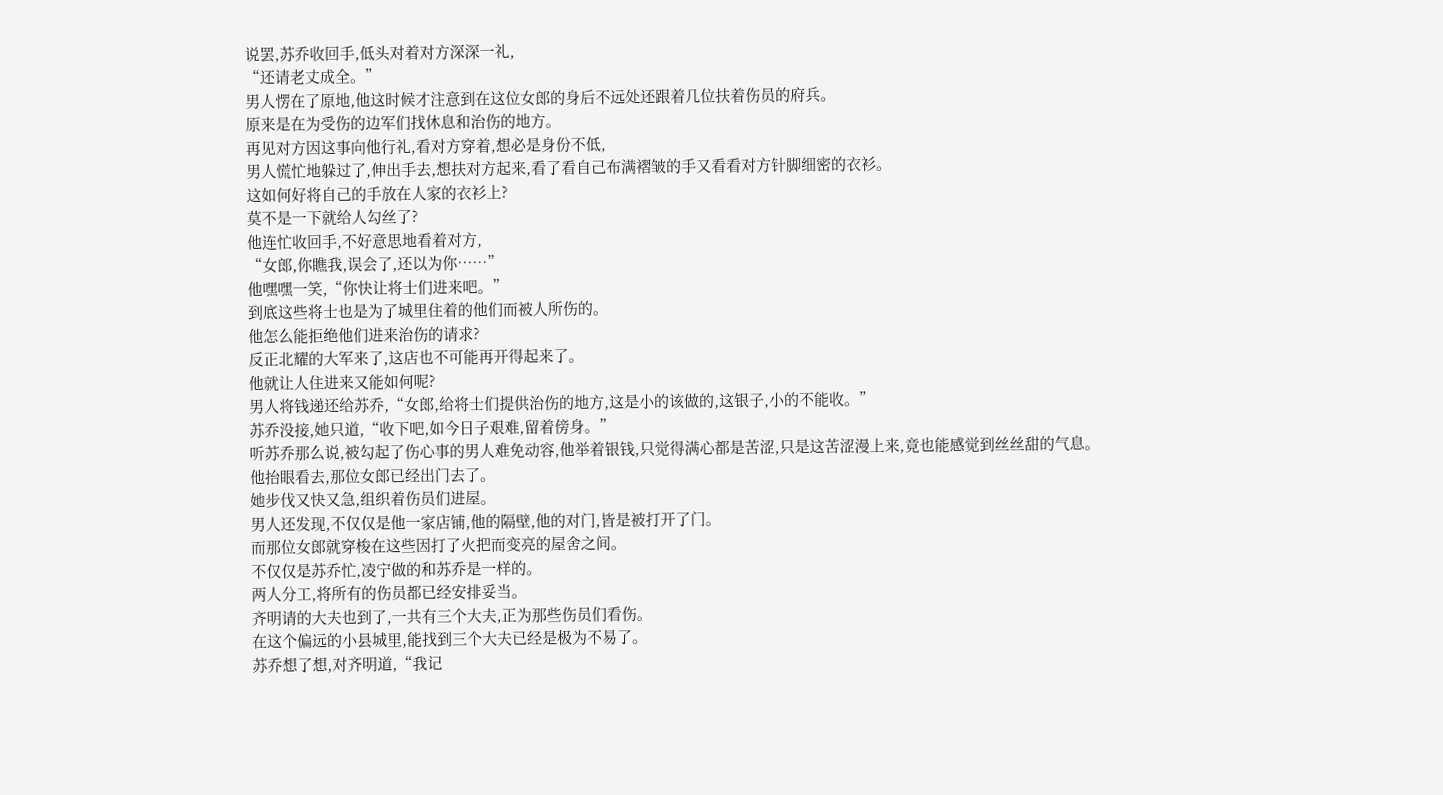说罢,苏乔收回手,低头对着对方深深一礼,
“还请老丈成全。”
男人愣在了原地,他这时候才注意到在这位女郎的身后不远处还跟着几位扶着伤员的府兵。
原来是在为受伤的边军们找休息和治伤的地方。
再见对方因这事向他行礼,看对方穿着,想必是身份不低,
男人慌忙地躲过了,伸出手去,想扶对方起来,看了看自己布满褶皱的手又看看对方针脚细密的衣衫。
这如何好将自己的手放在人家的衣衫上?
莫不是一下就给人勾丝了?
他连忙收回手,不好意思地看着对方,
“女郎,你瞧我,误会了,还以为你……”
他嘿嘿一笑,“你快让将士们进来吧。”
到底这些将士也是为了城里住着的他们而被人所伤的。
他怎么能拒绝他们进来治伤的请求?
反正北耀的大军来了,这店也不可能再开得起来了。
他就让人住进来又能如何呢?
男人将钱递还给苏乔,“女郎,给将士们提供治伤的地方,这是小的该做的,这银子,小的不能收。”
苏乔没接,她只道,“收下吧,如今日子艰难,留着傍身。”
听苏乔那么说,被勾起了伤心事的男人难免动容,他举着银钱,只觉得满心都是苦涩,只是这苦涩漫上来,竟也能感觉到丝丝甜的气息。
他抬眼看去,那位女郎已经出门去了。
她步伐又快又急,组织着伤员们进屋。
男人还发现,不仅仅是他一家店铺,他的隔壁,他的对门,皆是被打开了门。
而那位女郎就穿梭在这些因打了火把而变亮的屋舍之间。
不仅仅是苏乔忙,凌宁做的和苏乔是一样的。
两人分工,将所有的伤员都已经安排妥当。
齐明请的大夫也到了,一共有三个大夫,正为那些伤员们看伤。
在这个偏远的小县城里,能找到三个大夫已经是极为不易了。
苏乔想了想,对齐明道,“我记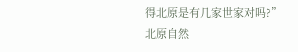得北原是有几家世家对吗?”
北原自然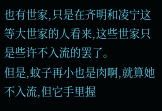也有世家,只是在齐明和凌宁这等大世家的人看来,这些世家只是些许不入流的罢了。
但是,蚊子再小也是肉啊,就算她不入流,但它手里握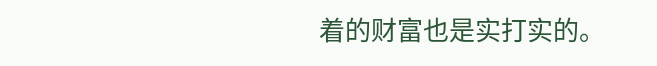着的财富也是实打实的。